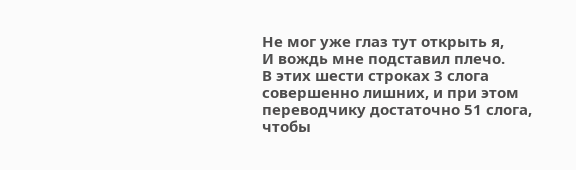Не мог уже глаз тут открыть я,
И вождь мне подставил плечо.
В этих шести строках 3 слога совершенно лишних, и при этом переводчику достаточно 51 слога, чтобы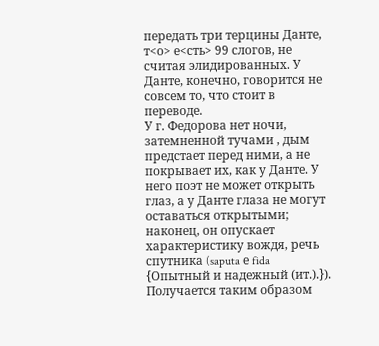передать три терцины Данте, т<о> е<сть> 99 слогов, не считая элидированных. У Данте, конечно, говорится не совсем то, что стоит в переводе.
У г. Федорова нет ночи, затемненной тучами , дым предстает перед ними, а не покрывает их, как у Данте. У него поэт не может открыть глаз, а у Данте глаза не могут оставаться открытыми; наконец, он опускает характеристику вождя, речь спутника (saputa е fida {Опытный и надежный (ит.).}).
Получается таким образом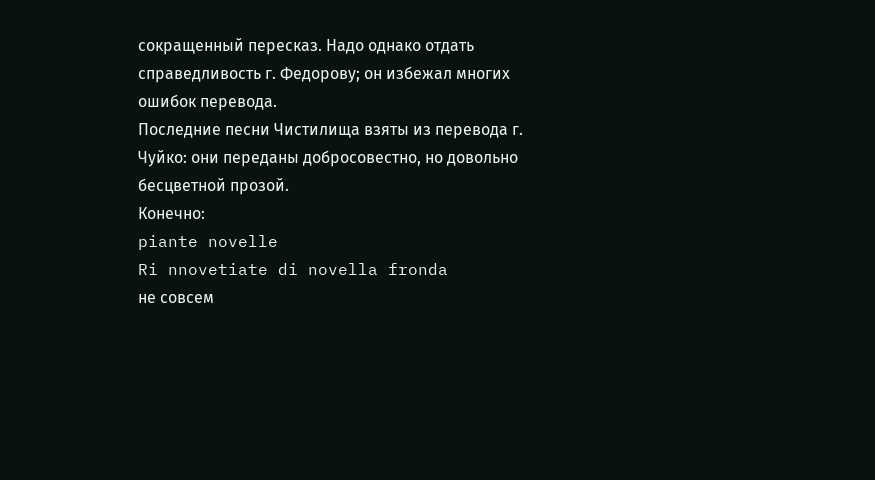сокращенный пересказ. Надо однако отдать справедливость г. Федорову; он избежал многих ошибок перевода.
Последние песни Чистилища взяты из перевода г. Чуйко: они переданы добросовестно, но довольно бесцветной прозой.
Конечно:
piante novelle
Ri nnovetiate di novella fronda
не совсем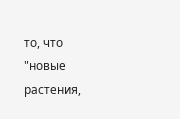то, что "новые растения,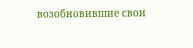возобновившие свои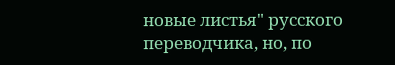новые листья" русского переводчика, но, по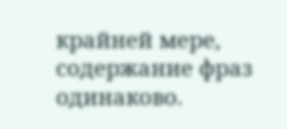крайней мере, содержание фраз одинаково.